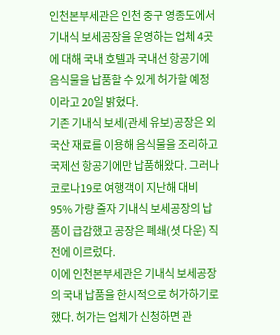인천본부세관은 인천 중구 영종도에서 기내식 보세공장을 운영하는 업체 4곳에 대해 국내 호텔과 국내선 항공기에 음식물을 납품할 수 있게 허가할 예정이라고 20일 밝혔다.
기존 기내식 보세(관세 유보)공장은 외국산 재료를 이용해 음식물을 조리하고 국제선 항공기에만 납품해왔다. 그러나 코로나19로 여행객이 지난해 대비 95% 가량 줄자 기내식 보세공장의 납품이 급감했고 공장은 폐쇄(셧 다운) 직전에 이르렀다.
이에 인천본부세관은 기내식 보세공장의 국내 납품을 한시적으로 허가하기로 했다. 허가는 업체가 신청하면 관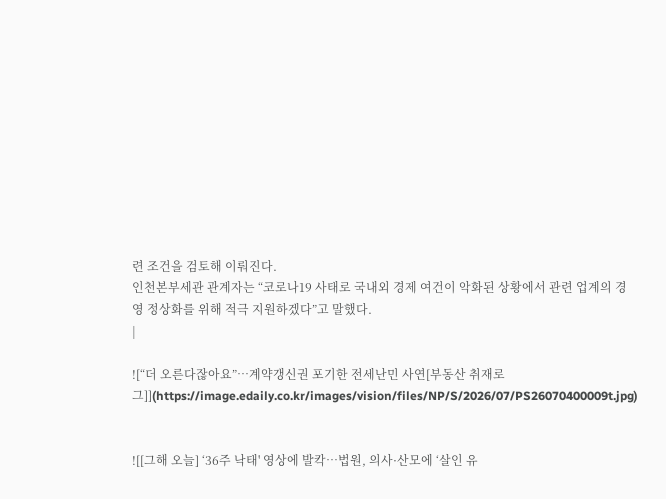련 조건을 검토해 이뤄진다.
인천본부세관 관계자는 “코로나19 사태로 국내외 경제 여건이 악화된 상황에서 관련 업계의 경영 정상화를 위해 적극 지원하겠다”고 말했다.
|

![“더 오른다잖아요”…계약갱신권 포기한 전세난민 사연[부동산 취재로그]](https://image.edaily.co.kr/images/vision/files/NP/S/2026/07/PS26070400009t.jpg)


![[그해 오늘] ‘36주 낙태' 영상에 발칵…법원, 의사·산모에 ‘살인 유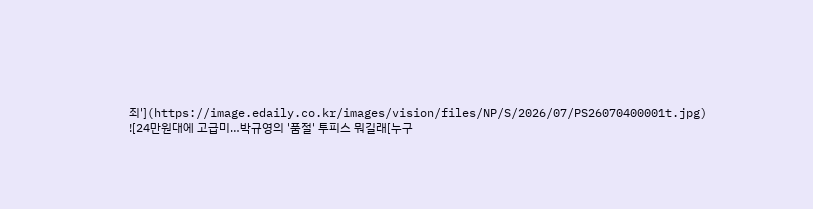죄'](https://image.edaily.co.kr/images/vision/files/NP/S/2026/07/PS26070400001t.jpg)
![24만원대에 고급미…박규영의 '품절' 투피스 뭐길래[누구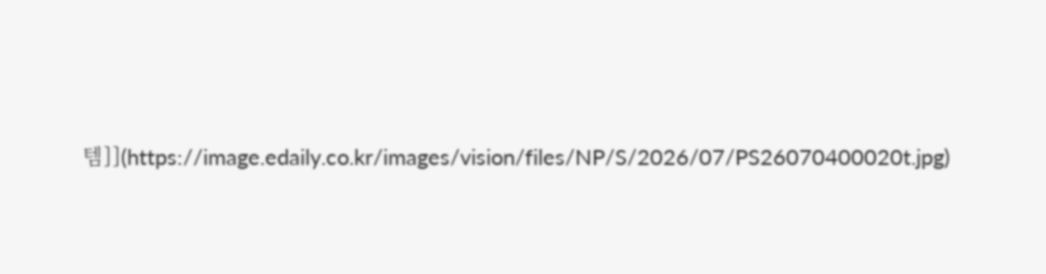템]](https://image.edaily.co.kr/images/vision/files/NP/S/2026/07/PS26070400020t.jpg)